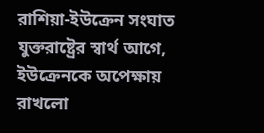রাশিয়া-ইউক্রেন সংঘাত
যুক্তরাষ্ট্রের স্বার্থ আগে, ইউক্রেনকে অপেক্ষায় রাখলো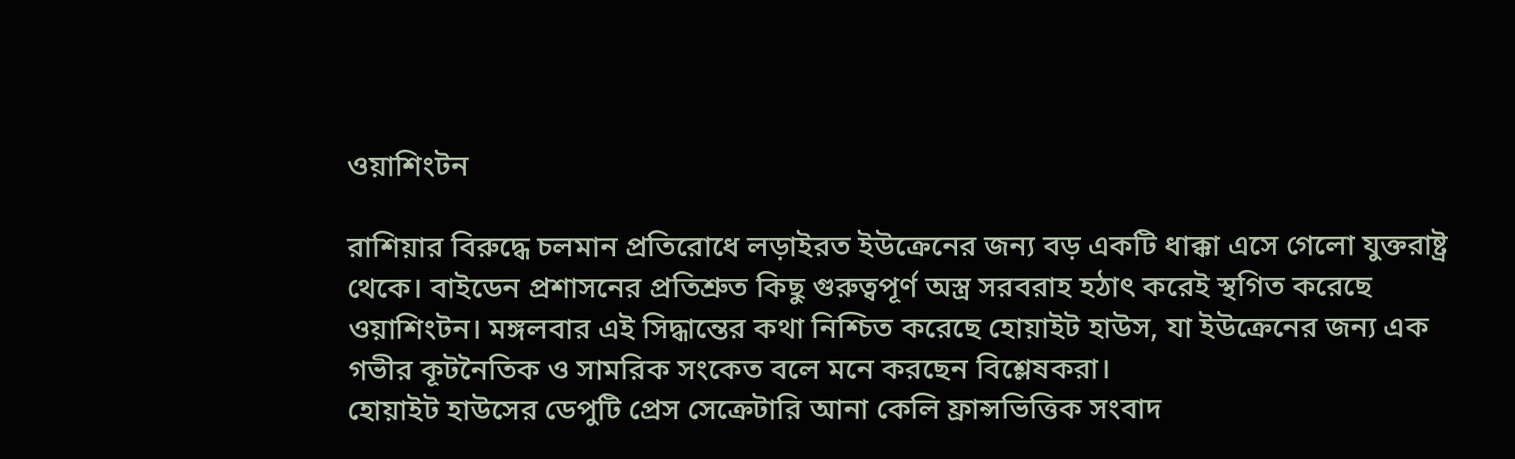ওয়াশিংটন

রাশিয়ার বিরুদ্ধে চলমান প্রতিরোধে লড়াইরত ইউক্রেনের জন্য বড় একটি ধাক্কা এসে গেলো যুক্তরাষ্ট্র থেকে। বাইডেন প্রশাসনের প্রতিশ্রুত কিছু গুরুত্বপূর্ণ অস্ত্র সরবরাহ হঠাৎ করেই স্থগিত করেছে ওয়াশিংটন। মঙ্গলবার এই সিদ্ধান্তের কথা নিশ্চিত করেছে হোয়াইট হাউস, যা ইউক্রেনের জন্য এক গভীর কূটনৈতিক ও সামরিক সংকেত বলে মনে করছেন বিশ্লেষকরা।
হোয়াইট হাউসের ডেপুটি প্রেস সেক্রেটারি আনা কেলি ফ্রান্সভিত্তিক সংবাদ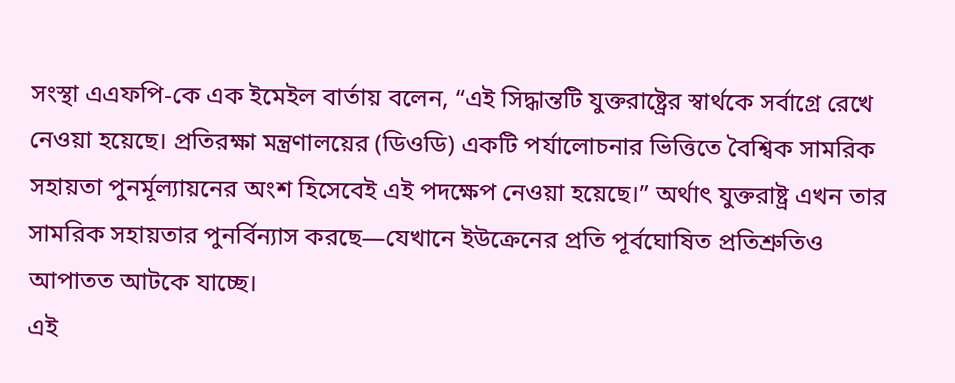সংস্থা এএফপি-কে এক ইমেইল বার্তায় বলেন, “এই সিদ্ধান্তটি যুক্তরাষ্ট্রের স্বার্থকে সর্বাগ্রে রেখে নেওয়া হয়েছে। প্রতিরক্ষা মন্ত্রণালয়ের (ডিওডি) একটি পর্যালোচনার ভিত্তিতে বৈশ্বিক সামরিক সহায়তা পুনর্মূল্যায়নের অংশ হিসেবেই এই পদক্ষেপ নেওয়া হয়েছে।” অর্থাৎ যুক্তরাষ্ট্র এখন তার সামরিক সহায়তার পুনর্বিন্যাস করছে—যেখানে ইউক্রেনের প্রতি পূর্বঘোষিত প্রতিশ্রুতিও আপাতত আটকে যাচ্ছে।
এই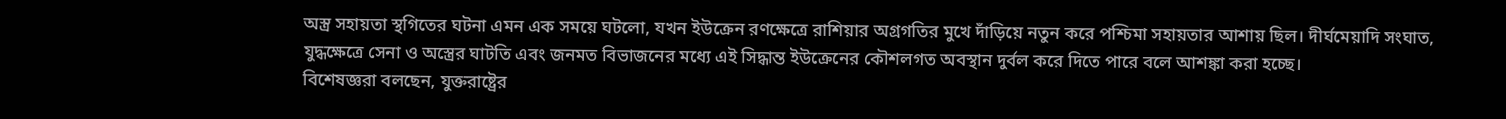অস্ত্র সহায়তা স্থগিতের ঘটনা এমন এক সময়ে ঘটলো, যখন ইউক্রেন রণক্ষেত্রে রাশিয়ার অগ্রগতির মুখে দাঁড়িয়ে নতুন করে পশ্চিমা সহায়তার আশায় ছিল। দীর্ঘমেয়াদি সংঘাত, যুদ্ধক্ষেত্রে সেনা ও অস্ত্রের ঘাটতি এবং জনমত বিভাজনের মধ্যে এই সিদ্ধান্ত ইউক্রেনের কৌশলগত অবস্থান দুর্বল করে দিতে পারে বলে আশঙ্কা করা হচ্ছে।
বিশেষজ্ঞরা বলছেন, যুক্তরাষ্ট্রের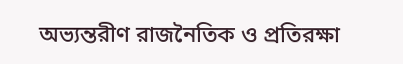অভ্যন্তরীণ রাজনৈতিক ও প্রতিরক্ষা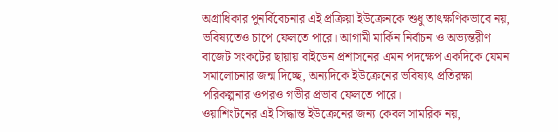অগ্রাধিকার পুনর্বিবেচনার এই প্রক্রিয়া ইউক্রেনকে শুধু তাৎক্ষণিকভাবে নয়, ভবিষ্যতেও চাপে ফেলতে পারে। আগামী মার্কিন নির্বাচন ও অভ্যন্তরীণ বাজেট সংকটের ছায়ায় বাইডেন প্রশাসনের এমন পদক্ষেপ একদিকে যেমন সমালোচনার জন্ম দিচ্ছে, অন্যদিকে ইউক্রেনের ভবিষ্যৎ প্রতিরক্ষা পরিকল্পনার ওপরও গভীর প্রভাব ফেলতে পারে।
ওয়াশিংটনের এই সিদ্ধান্ত ইউক্রেনের জন্য কেবল সামরিক নয়,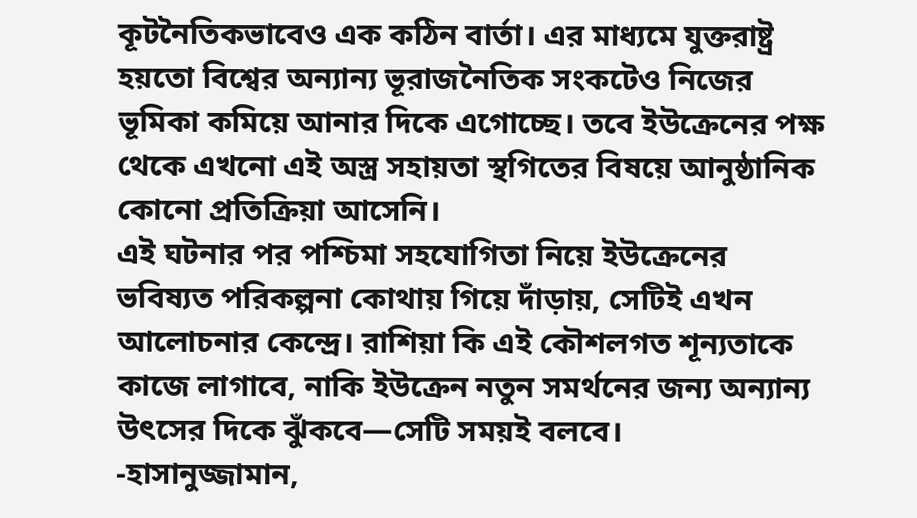কূটনৈতিকভাবেও এক কঠিন বার্তা। এর মাধ্যমে যুক্তরাষ্ট্র হয়তো বিশ্বের অন্যান্য ভূরাজনৈতিক সংকটেও নিজের ভূমিকা কমিয়ে আনার দিকে এগোচ্ছে। তবে ইউক্রেনের পক্ষ থেকে এখনো এই অস্ত্র সহায়তা স্থগিতের বিষয়ে আনুষ্ঠানিক কোনো প্রতিক্রিয়া আসেনি।
এই ঘটনার পর পশ্চিমা সহযোগিতা নিয়ে ইউক্রেনের ভবিষ্যত পরিকল্পনা কোথায় গিয়ে দাঁড়ায়, সেটিই এখন আলোচনার কেন্দ্রে। রাশিয়া কি এই কৌশলগত শূন্যতাকে কাজে লাগাবে, নাকি ইউক্রেন নতুন সমর্থনের জন্য অন্যান্য উৎসের দিকে ঝুঁকবে—সেটি সময়ই বলবে।
-হাসানুজ্জামান,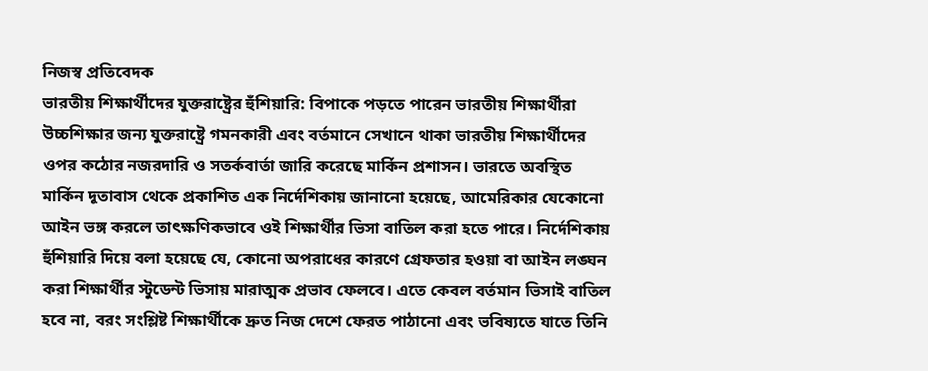নিজস্ব প্রতিবেদক
ভারতীয় শিক্ষার্থীদের যুক্তরাষ্ট্রের হুঁশিয়ারি: বিপাকে পড়তে পারেন ভারতীয় শিক্ষার্থীরা
উচ্চশিক্ষার জন্য যুক্তরাষ্ট্রে গমনকারী এবং বর্তমানে সেখানে থাকা ভারতীয় শিক্ষার্থীদের ওপর কঠোর নজরদারি ও সতর্কবার্তা জারি করেছে মার্কিন প্রশাসন। ভারতে অবস্থিত মার্কিন দূতাবাস থেকে প্রকাশিত এক নির্দেশিকায় জানানো হয়েছে, আমেরিকার যেকোনো আইন ভঙ্গ করলে তাৎক্ষণিকভাবে ওই শিক্ষার্থীর ভিসা বাতিল করা হতে পারে। নির্দেশিকায় হুঁশিয়ারি দিয়ে বলা হয়েছে যে, কোনো অপরাধের কারণে গ্রেফতার হওয়া বা আইন লঙ্ঘন করা শিক্ষার্থীর স্টুডেন্ট ভিসায় মারাত্মক প্রভাব ফেলবে। এতে কেবল বর্তমান ভিসাই বাতিল হবে না, বরং সংশ্লিষ্ট শিক্ষার্থীকে দ্রুত নিজ দেশে ফেরত পাঠানো এবং ভবিষ্যতে যাতে তিনি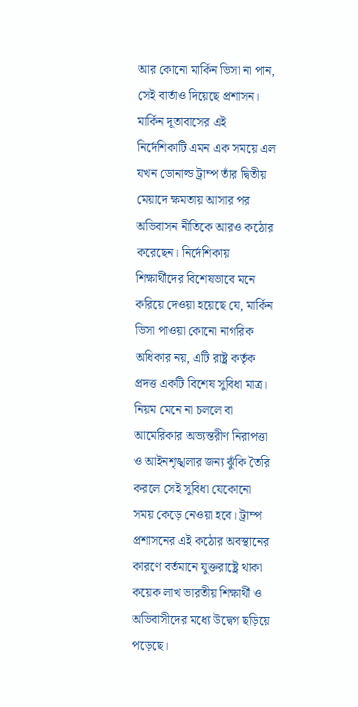আর কোনো মার্কিন ভিসা না পান, সেই বার্তাও দিয়েছে প্রশাসন।
মার্কিন দূতাবাসের এই নির্দেশিকাটি এমন এক সময়ে এল যখন ডোনাল্ড ট্রাম্প তাঁর দ্বিতীয় মেয়াদে ক্ষমতায় আসার পর অভিবাসন নীতিকে আরও কঠোর করেছেন। নির্দেশিকায় শিক্ষার্থীদের বিশেষভাবে মনে করিয়ে দেওয়া হয়েছে যে, মার্কিন ভিসা পাওয়া কোনো নাগরিক অধিকার নয়, এটি রাষ্ট্র কর্তৃক প্রদত্ত একটি বিশেষ সুবিধা মাত্র। নিয়ম মেনে না চললে বা আমেরিকার অভ্যন্তরীণ নিরাপত্তা ও আইনশৃঙ্খলার জন্য ঝুঁকি তৈরি করলে সেই সুবিধা যেকোনো সময় কেড়ে নেওয়া হবে। ট্রাম্প প্রশাসনের এই কঠোর অবস্থানের কারণে বর্তমানে যুক্তরাষ্ট্রে থাকা কয়েক লাখ ভারতীয় শিক্ষার্থী ও অভিবাসীদের মধ্যে উদ্বেগ ছড়িয়ে পড়েছে।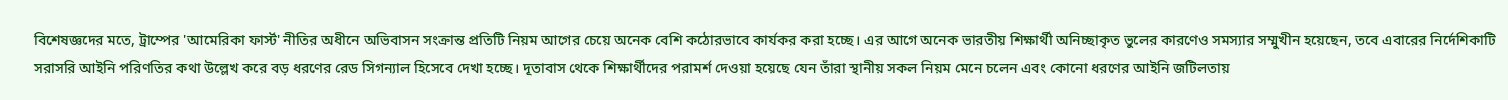বিশেষজ্ঞদের মতে, ট্রাম্পের 'আমেরিকা ফার্স্ট' নীতির অধীনে অভিবাসন সংক্রান্ত প্রতিটি নিয়ম আগের চেয়ে অনেক বেশি কঠোরভাবে কার্যকর করা হচ্ছে। এর আগে অনেক ভারতীয় শিক্ষার্থী অনিচ্ছাকৃত ভুলের কারণেও সমস্যার সম্মুখীন হয়েছেন, তবে এবারের নির্দেশিকাটি সরাসরি আইনি পরিণতির কথা উল্লেখ করে বড় ধরণের রেড সিগন্যাল হিসেবে দেখা হচ্ছে। দূতাবাস থেকে শিক্ষার্থীদের পরামর্শ দেওয়া হয়েছে যেন তাঁরা স্থানীয় সকল নিয়ম মেনে চলেন এবং কোনো ধরণের আইনি জটিলতায়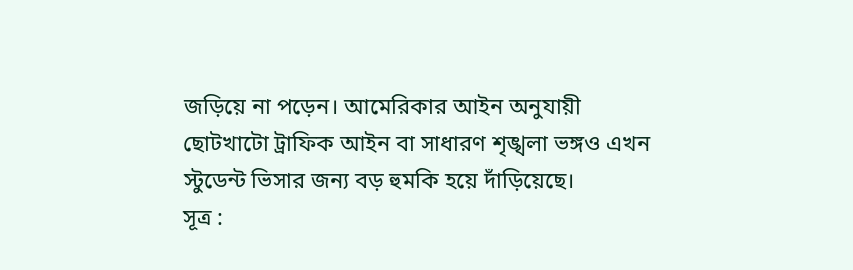জড়িয়ে না পড়েন। আমেরিকার আইন অনুযায়ী ছোটখাটো ট্রাফিক আইন বা সাধারণ শৃঙ্খলা ভঙ্গও এখন স্টুডেন্ট ভিসার জন্য বড় হুমকি হয়ে দাঁড়িয়েছে।
সূত্র :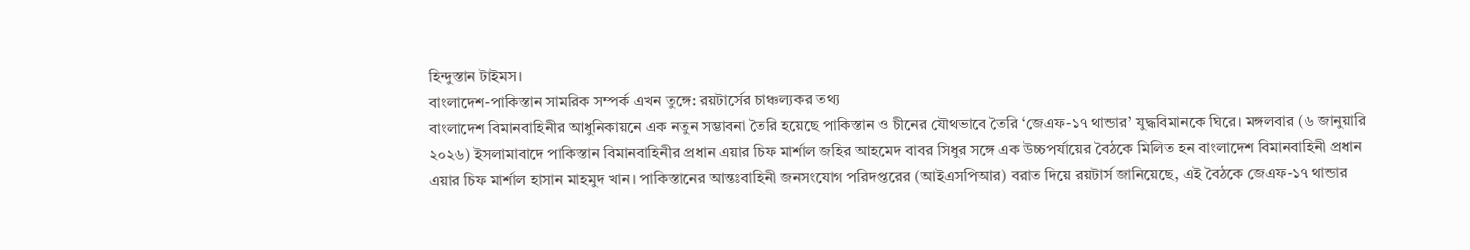হিন্দুস্তান টাইমস।
বাংলাদেশ-পাকিস্তান সামরিক সম্পর্ক এখন তুঙ্গে: রয়টার্সের চাঞ্চল্যকর তথ্য
বাংলাদেশ বিমানবাহিনীর আধুনিকায়নে এক নতুন সম্ভাবনা তৈরি হয়েছে পাকিস্তান ও চীনের যৌথভাবে তৈরি ‘জেএফ-১৭ থান্ডার’ যুদ্ধবিমানকে ঘিরে। মঙ্গলবার (৬ জানুয়ারি ২০২৬) ইসলামাবাদে পাকিস্তান বিমানবাহিনীর প্রধান এয়ার চিফ মার্শাল জহির আহমেদ বাবর সিধুর সঙ্গে এক উচ্চপর্যায়ের বৈঠকে মিলিত হন বাংলাদেশ বিমানবাহিনী প্রধান এয়ার চিফ মার্শাল হাসান মাহমুদ খান। পাকিস্তানের আন্তঃবাহিনী জনসংযোগ পরিদপ্তরের (আইএসপিআর) বরাত দিয়ে রয়টার্স জানিয়েছে, এই বৈঠকে জেএফ-১৭ থান্ডার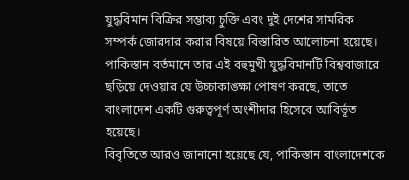যুদ্ধবিমান বিক্রির সম্ভাব্য চুক্তি এবং দুই দেশের সামরিক সম্পর্ক জোরদার করার বিষয়ে বিস্তারিত আলোচনা হয়েছে। পাকিস্তান বর্তমানে তার এই বহুমুখী যুদ্ধবিমানটি বিশ্ববাজারে ছড়িয়ে দেওয়ার যে উচ্চাকাঙ্ক্ষা পোষণ করছে, তাতে বাংলাদেশ একটি গুরুত্বপূর্ণ অংশীদার হিসেবে আবির্ভূত হয়েছে।
বিবৃতিতে আরও জানানো হয়েছে যে, পাকিস্তান বাংলাদেশকে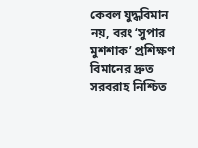কেবল যুদ্ধবিমান নয়, বরং ‘সুপার মুশশাক’ প্রশিক্ষণ বিমানের দ্রুত সরবরাহ নিশ্চিত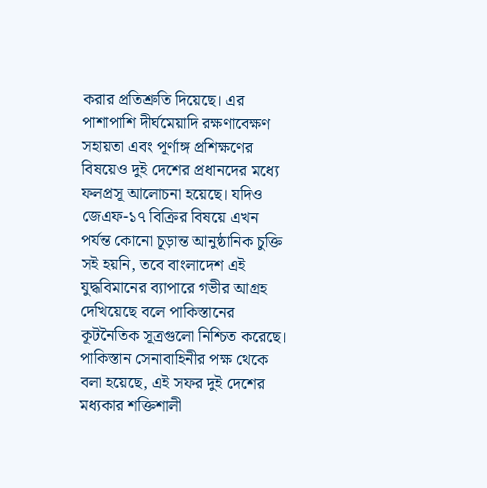করার প্রতিশ্রুতি দিয়েছে। এর পাশাপাশি দীর্ঘমেয়াদি রক্ষণাবেক্ষণ সহায়তা এবং পূর্ণাঙ্গ প্রশিক্ষণের বিষয়েও দুই দেশের প্রধানদের মধ্যে ফলপ্রসূ আলোচনা হয়েছে। যদিও জেএফ-১৭ বিক্রির বিষয়ে এখন পর্যন্ত কোনো চূড়ান্ত আনুষ্ঠানিক চুক্তি সই হয়নি, তবে বাংলাদেশ এই যুদ্ধবিমানের ব্যাপারে গভীর আগ্রহ দেখিয়েছে বলে পাকিস্তানের কূটনৈতিক সূত্রগুলো নিশ্চিত করেছে। পাকিস্তান সেনাবাহিনীর পক্ষ থেকে বলা হয়েছে, এই সফর দুই দেশের মধ্যকার শক্তিশালী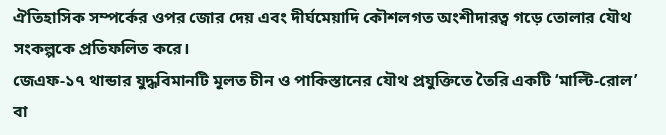ঐতিহাসিক সম্পর্কের ওপর জোর দেয় এবং দীর্ঘমেয়াদি কৌশলগত অংশীদারত্ব গড়ে তোলার যৌথ সংকল্পকে প্রতিফলিত করে।
জেএফ-১৭ থান্ডার যুদ্ধবিমানটি মূলত চীন ও পাকিস্তানের যৌথ প্রযুক্তিতে তৈরি একটি ‘মাল্টি-রোল’ বা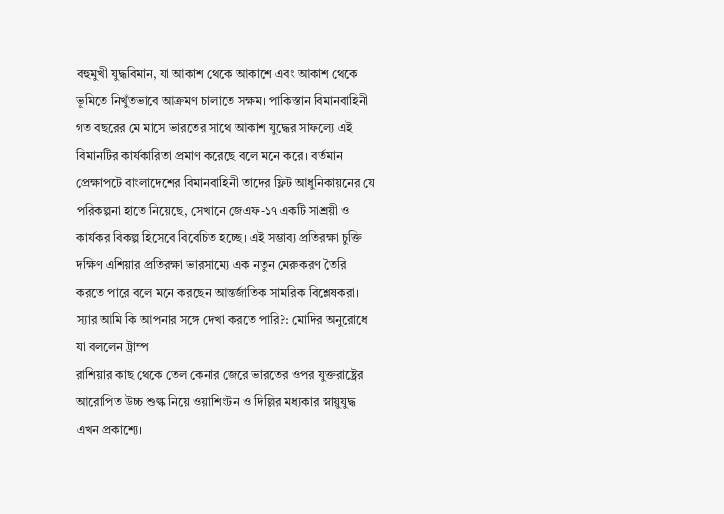বহুমুখী যুদ্ধবিমান, যা আকাশ থেকে আকাশে এবং আকাশ থেকে ভূমিতে নিখুঁতভাবে আক্রমণ চালাতে সক্ষম। পাকিস্তান বিমানবাহিনী গত বছরের মে মাসে ভারতের সাথে আকাশ যুদ্ধের সাফল্যে এই বিমানটির কার্যকারিতা প্রমাণ করেছে বলে মনে করে। বর্তমান প্রেক্ষাপটে বাংলাদেশের বিমানবাহিনী তাদের ফ্লিট আধুনিকায়নের যে পরিকল্পনা হাতে নিয়েছে, সেখানে জেএফ-১৭ একটি সাশ্রয়ী ও কার্যকর বিকল্প হিসেবে বিবেচিত হচ্ছে। এই সম্ভাব্য প্রতিরক্ষা চুক্তি দক্ষিণ এশিয়ার প্রতিরক্ষা ভারসাম্যে এক নতুন মেরুকরণ তৈরি করতে পারে বলে মনে করছেন আন্তর্জাতিক সামরিক বিশ্লেষকরা।
স্যার আমি কি আপনার সঙ্গে দেখা করতে পারি?: মোদির অনুরোধে যা বললেন ট্রাম্প
রাশিয়ার কাছ থেকে তেল কেনার জেরে ভারতের ওপর যুক্তরাষ্ট্রের আরোপিত উচ্চ শুল্ক নিয়ে ওয়াশিংটন ও দিল্লির মধ্যকার স্নায়ুযুদ্ধ এখন প্রকাশ্যে।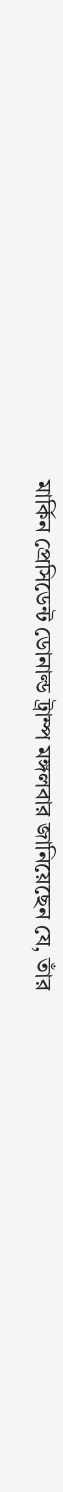মার্কিন প্রেসিডেন্ট ডোনাল্ড ট্রাম্প মঙ্গলবার জানিয়েছেন যে, তাঁর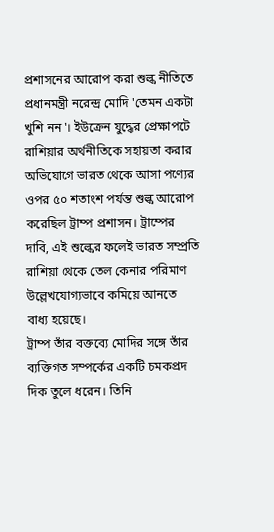প্রশাসনের আরোপ করা শুল্ক নীতিতে প্রধানমন্ত্রী নরেন্দ্র মোদি 'তেমন একটা খুশি নন'। ইউক্রেন যুদ্ধের প্রেক্ষাপটে রাশিয়ার অর্থনীতিকে সহায়তা করার অভিযোগে ভারত থেকে আসা পণ্যের ওপর ৫০ শতাংশ পর্যন্ত শুল্ক আরোপ করেছিল ট্রাম্প প্রশাসন। ট্রাম্পের দাবি, এই শুল্কের ফলেই ভারত সম্প্রতি রাশিয়া থেকে তেল কেনার পরিমাণ উল্লেখযোগ্যভাবে কমিয়ে আনতে বাধ্য হয়েছে।
ট্রাম্প তাঁর বক্তব্যে মোদির সঙ্গে তাঁর ব্যক্তিগত সম্পর্কের একটি চমকপ্রদ দিক তুলে ধরেন। তিনি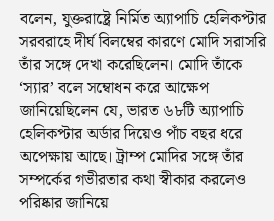বলেন, যুক্তরাষ্ট্রে নির্মিত অ্যাপাচি হেলিকপ্টার সরবরাহে দীর্ঘ বিলম্বের কারণে মোদি সরাসরি তাঁর সঙ্গে দেখা করেছিলেন। মোদি তাঁকে ‘স্যার’ বলে সম্বোধন করে আক্ষেপ জানিয়েছিলেন যে, ভারত ৬৮টি অ্যাপাচি হেলিকপ্টার অর্ডার দিয়েও পাঁচ বছর ধরে অপেক্ষায় আছে। ট্রাম্প মোদির সঙ্গে তাঁর সম্পর্কের গভীরতার কথা স্বীকার করলেও পরিষ্কার জানিয়ে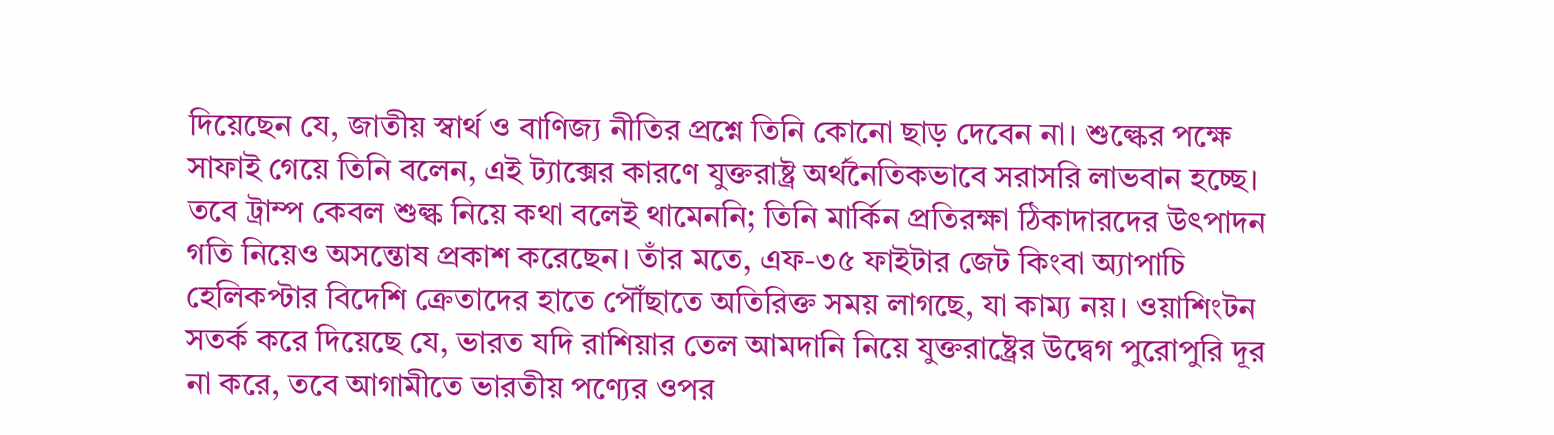দিয়েছেন যে, জাতীয় স্বার্থ ও বাণিজ্য নীতির প্রশ্নে তিনি কোনো ছাড় দেবেন না। শুল্কের পক্ষে সাফাই গেয়ে তিনি বলেন, এই ট্যাক্সের কারণে যুক্তরাষ্ট্র অর্থনৈতিকভাবে সরাসরি লাভবান হচ্ছে।
তবে ট্রাম্প কেবল শুল্ক নিয়ে কথা বলেই থামেননি; তিনি মার্কিন প্রতিরক্ষা ঠিকাদারদের উৎপাদন গতি নিয়েও অসন্তোষ প্রকাশ করেছেন। তাঁর মতে, এফ-৩৫ ফাইটার জেট কিংবা অ্যাপাচি হেলিকপ্টার বিদেশি ক্রেতাদের হাতে পৌঁছাতে অতিরিক্ত সময় লাগছে, যা কাম্য নয়। ওয়াশিংটন সতর্ক করে দিয়েছে যে, ভারত যদি রাশিয়ার তেল আমদানি নিয়ে যুক্তরাষ্ট্রের উদ্বেগ পুরোপুরি দূর না করে, তবে আগামীতে ভারতীয় পণ্যের ওপর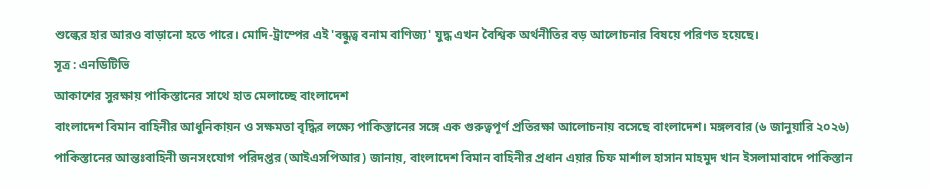শুল্কের হার আরও বাড়ানো হতে পারে। মোদি-ট্রাম্পের এই 'বন্ধুত্ব বনাম বাণিজ্য' যুদ্ধ এখন বৈশ্বিক অর্থনীতির বড় আলোচনার বিষয়ে পরিণত হয়েছে।
সূত্র : এনডিটিভি
আকাশের সুরক্ষায় পাকিস্তানের সাথে হাত মেলাচ্ছে বাংলাদেশ
বাংলাদেশ বিমান বাহিনীর আধুনিকায়ন ও সক্ষমতা বৃদ্ধির লক্ষ্যে পাকিস্তানের সঙ্গে এক গুরুত্বপূর্ণ প্রতিরক্ষা আলোচনায় বসেছে বাংলাদেশ। মঙ্গলবার (৬ জানুয়ারি ২০২৬) পাকিস্তানের আন্তঃবাহিনী জনসংযোগ পরিদপ্তর (আইএসপিআর) জানায়, বাংলাদেশ বিমান বাহিনীর প্রধান এয়ার চিফ মার্শাল হাসান মাহমুদ খান ইসলামাবাদে পাকিস্তান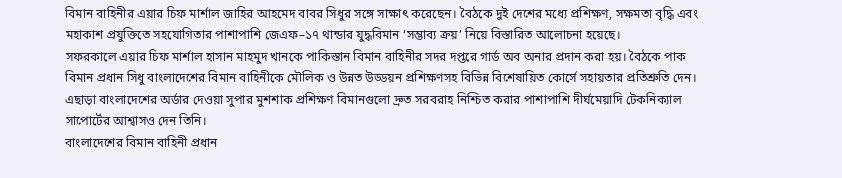বিমান বাহিনীর এয়ার চিফ মার্শাল জাহির আহমেদ বাবর সিধুর সঙ্গে সাক্ষাৎ করেছেন। বৈঠকে দুই দেশের মধ্যে প্রশিক্ষণ, সক্ষমতা বৃদ্ধি এবং মহাকাশ প্রযুক্তিতে সহযোগিতার পাশাপাশি জেএফ–১৭ থান্ডার যুদ্ধবিমান ‘সম্ভাব্য ক্রয়’ নিয়ে বিস্তারিত আলোচনা হয়েছে।
সফরকালে এয়ার চিফ মার্শাল হাসান মাহমুদ খানকে পাকিস্তান বিমান বাহিনীর সদর দপ্তরে গার্ড অব অনার প্রদান করা হয়। বৈঠকে পাক বিমান প্রধান সিধু বাংলাদেশের বিমান বাহিনীকে মৌলিক ও উন্নত উড্ডয়ন প্রশিক্ষণসহ বিভিন্ন বিশেষায়িত কোর্সে সহায়তার প্রতিশ্রুতি দেন। এছাড়া বাংলাদেশের অর্ডার দেওয়া সুপার মুশশাক প্রশিক্ষণ বিমানগুলো দ্রুত সরবরাহ নিশ্চিত করার পাশাপাশি দীর্ঘমেয়াদি টেকনিক্যাল সাপোর্টের আশ্বাসও দেন তিনি।
বাংলাদেশের বিমান বাহিনী প্রধান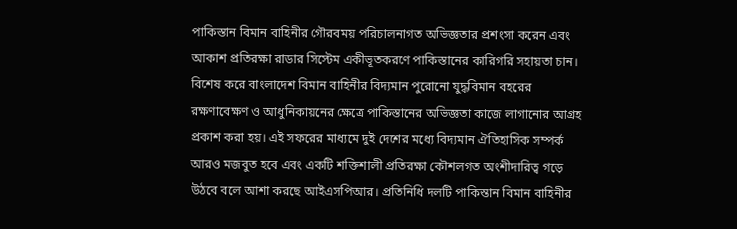পাকিস্তান বিমান বাহিনীর গৌরবময় পরিচালনাগত অভিজ্ঞতার প্রশংসা করেন এবং আকাশ প্রতিরক্ষা রাডার সিস্টেম একীভূতকরণে পাকিস্তানের কারিগরি সহায়তা চান। বিশেষ করে বাংলাদেশ বিমান বাহিনীর বিদ্যমান পুরোনো যুদ্ধবিমান বহরের রক্ষণাবেক্ষণ ও আধুনিকায়নের ক্ষেত্রে পাকিস্তানের অভিজ্ঞতা কাজে লাগানোর আগ্রহ প্রকাশ করা হয়। এই সফরের মাধ্যমে দুই দেশের মধ্যে বিদ্যমান ঐতিহাসিক সম্পর্ক আরও মজবুত হবে এবং একটি শক্তিশালী প্রতিরক্ষা কৌশলগত অংশীদারিত্ব গড়ে উঠবে বলে আশা করছে আইএসপিআর। প্রতিনিধি দলটি পাকিস্তান বিমান বাহিনীর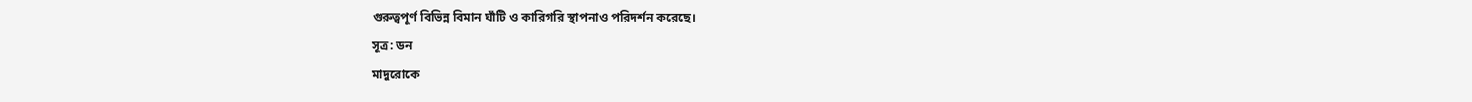গুরুত্বপূর্ণ বিভিন্ন বিমান ঘাঁটি ও কারিগরি স্থাপনাও পরিদর্শন করেছে।
সূত্র: ডন
মাদুরোকে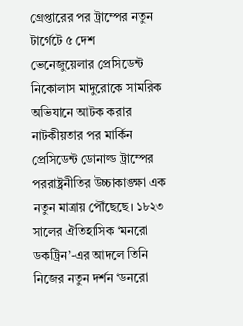গ্রেপ্তারের পর ট্রাম্পের নতুন টার্গেটে ৫ দেশ
ভেনেজুয়েলার প্রেসিডেন্ট নিকোলাস মাদুরোকে সামরিক অভিযানে আটক করার নাটকীয়তার পর মার্কিন প্রেসিডেন্ট ডোনাল্ড ট্রাম্পের পররাষ্ট্রনীতির উচ্চাকাঙ্ক্ষা এক নতুন মাত্রায় পৌঁছেছে। ১৮২৩ সালের ঐতিহাসিক ‘মনরো ডকট্রিন’-এর আদলে তিনি নিজের নতুন দর্শন ‘ডনরো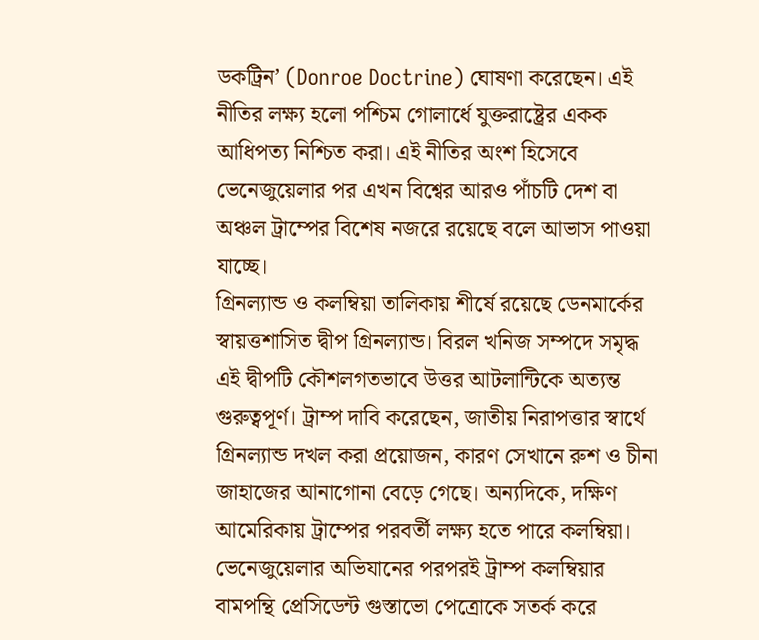ডকট্রিন’ (Donroe Doctrine) ঘোষণা করেছেন। এই নীতির লক্ষ্য হলো পশ্চিম গোলার্ধে যুক্তরাষ্ট্রের একক আধিপত্য নিশ্চিত করা। এই নীতির অংশ হিসেবে ভেনেজুয়েলার পর এখন বিশ্বের আরও পাঁচটি দেশ বা অঞ্চল ট্রাম্পের বিশেষ নজরে রয়েছে বলে আভাস পাওয়া যাচ্ছে।
গ্রিনল্যান্ড ও কলম্বিয়া তালিকায় শীর্ষে রয়েছে ডেনমার্কের স্বায়ত্তশাসিত দ্বীপ গ্রিনল্যান্ড। বিরল খনিজ সম্পদে সমৃদ্ধ এই দ্বীপটি কৌশলগতভাবে উত্তর আটলান্টিকে অত্যন্ত গুরুত্বপূর্ণ। ট্রাম্প দাবি করেছেন, জাতীয় নিরাপত্তার স্বার্থে গ্রিনল্যান্ড দখল করা প্রয়োজন, কারণ সেখানে রুশ ও চীনা জাহাজের আনাগোনা বেড়ে গেছে। অন্যদিকে, দক্ষিণ আমেরিকায় ট্রাম্পের পরবর্তী লক্ষ্য হতে পারে কলম্বিয়া। ভেনেজুয়েলার অভিযানের পরপরই ট্রাম্প কলম্বিয়ার বামপন্থি প্রেসিডেন্ট গুস্তাভো পেত্রোকে সতর্ক করে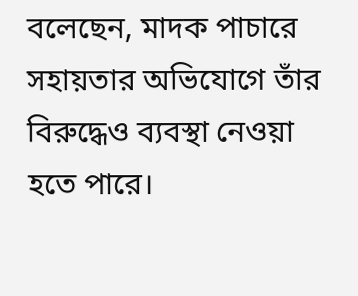বলেছেন, মাদক পাচারে সহায়তার অভিযোগে তাঁর বিরুদ্ধেও ব্যবস্থা নেওয়া হতে পারে।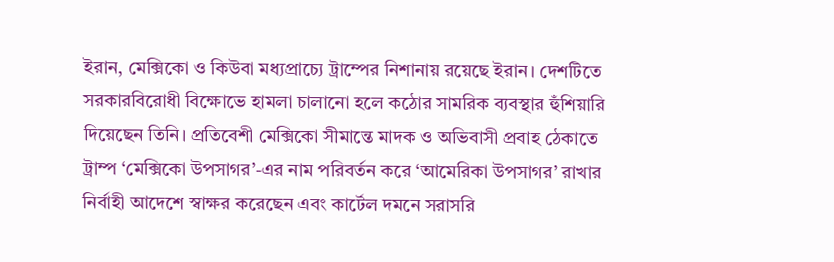ইরান, মেক্সিকো ও কিউবা মধ্যপ্রাচ্যে ট্রাম্পের নিশানায় রয়েছে ইরান। দেশটিতে সরকারবিরোধী বিক্ষোভে হামলা চালানো হলে কঠোর সামরিক ব্যবস্থার হুঁশিয়ারি দিয়েছেন তিনি। প্রতিবেশী মেক্সিকো সীমান্তে মাদক ও অভিবাসী প্রবাহ ঠেকাতে ট্রাম্প ‘মেক্সিকো উপসাগর’-এর নাম পরিবর্তন করে ‘আমেরিকা উপসাগর’ রাখার নির্বাহী আদেশে স্বাক্ষর করেছেন এবং কার্টেল দমনে সরাসরি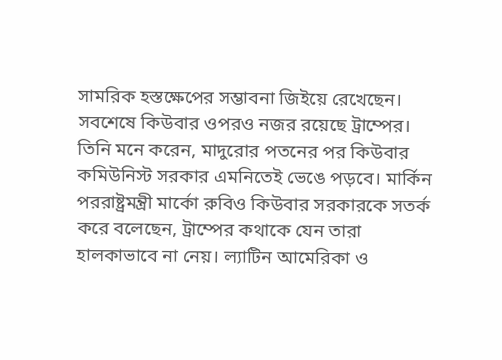সামরিক হস্তক্ষেপের সম্ভাবনা জিইয়ে রেখেছেন। সবশেষে কিউবার ওপরও নজর রয়েছে ট্রাম্পের। তিনি মনে করেন, মাদুরোর পতনের পর কিউবার কমিউনিস্ট সরকার এমনিতেই ভেঙে পড়বে। মার্কিন পররাষ্ট্রমন্ত্রী মার্কো রুবিও কিউবার সরকারকে সতর্ক করে বলেছেন, ট্রাম্পের কথাকে যেন তারা হালকাভাবে না নেয়। ল্যাটিন আমেরিকা ও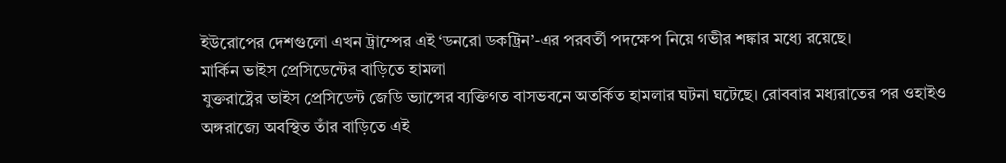ইউরোপের দেশগুলো এখন ট্রাম্পের এই ‘ডনরো ডকট্রিন’-এর পরবর্তী পদক্ষেপ নিয়ে গভীর শঙ্কার মধ্যে রয়েছে।
মার্কিন ভাইস প্রেসিডেন্টের বাড়িতে হামলা
যুক্তরাষ্ট্রের ভাইস প্রেসিডেন্ট জেডি ভ্যান্সের ব্যক্তিগত বাসভবনে অতর্কিত হামলার ঘটনা ঘটেছে। রোববার মধ্যরাতের পর ওহাইও অঙ্গরাজ্যে অবস্থিত তাঁর বাড়িতে এই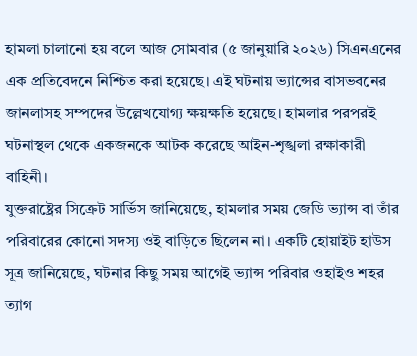হামলা চালানো হয় বলে আজ সোমবার (৫ জানুয়ারি ২০২৬) সিএনএনের এক প্রতিবেদনে নিশ্চিত করা হয়েছে। এই ঘটনায় ভ্যান্সের বাসভবনের জানলাসহ সম্পদের উল্লেখযোগ্য ক্ষয়ক্ষতি হয়েছে। হামলার পরপরই ঘটনাস্থল থেকে একজনকে আটক করেছে আইন-শৃঙ্খলা রক্ষাকারী বাহিনী।
যুক্তরাষ্ট্রের সিক্রেট সার্ভিস জানিয়েছে, হামলার সময় জেডি ভ্যান্স বা তাঁর পরিবারের কোনো সদস্য ওই বাড়িতে ছিলেন না। একটি হোয়াইট হাউস সূত্র জানিয়েছে, ঘটনার কিছু সময় আগেই ভ্যান্স পরিবার ওহাইও শহর ত্যাগ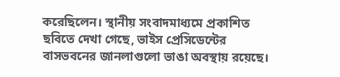করেছিলেন। স্থানীয় সংবাদমাধ্যমে প্রকাশিত ছবিতে দেখা গেছে, ভাইস প্রেসিডেন্টের বাসভবনের জানলাগুলো ভাঙা অবস্থায় রয়েছে।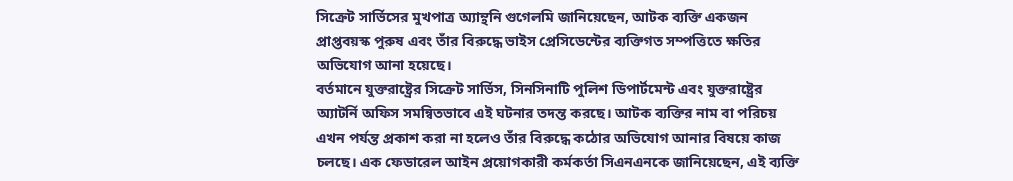সিক্রেট সার্ভিসের মুখপাত্র অ্যান্থনি গুগেলমি জানিয়েছেন, আটক ব্যক্তি একজন প্রাপ্তবয়স্ক পুরুষ এবং তাঁর বিরুদ্ধে ভাইস প্রেসিডেন্টের ব্যক্তিগত সম্পত্তিতে ক্ষতির অভিযোগ আনা হয়েছে।
বর্তমানে যুক্তরাষ্ট্রের সিক্রেট সার্ভিস, সিনসিনাটি পুলিশ ডিপার্টমেন্ট এবং যুক্তরাষ্ট্রের অ্যাটর্নি অফিস সমন্বিতভাবে এই ঘটনার তদন্ত করছে। আটক ব্যক্তির নাম বা পরিচয় এখন পর্যন্ত প্রকাশ করা না হলেও তাঁর বিরুদ্ধে কঠোর অভিযোগ আনার বিষয়ে কাজ চলছে। এক ফেডারেল আইন প্রয়োগকারী কর্মকর্তা সিএনএনকে জানিয়েছেন, এই ব্যক্তি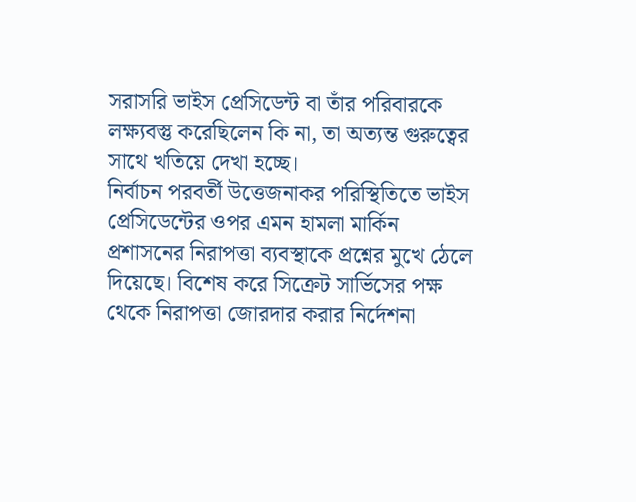সরাসরি ভাইস প্রেসিডেন্ট বা তাঁর পরিবারকে লক্ষ্যবস্তু করেছিলেন কি না, তা অত্যন্ত গুরুত্বের সাথে খতিয়ে দেখা হচ্ছে।
নির্বাচন পরবর্তী উত্তেজনাকর পরিস্থিতিতে ভাইস প্রেসিডেন্টের ওপর এমন হামলা মার্কিন প্রশাসনের নিরাপত্তা ব্যবস্থাকে প্রশ্নের মুখে ঠেলে দিয়েছে। বিশেষ করে সিক্রেট সার্ভিসের পক্ষ থেকে নিরাপত্তা জোরদার করার নির্দেশনা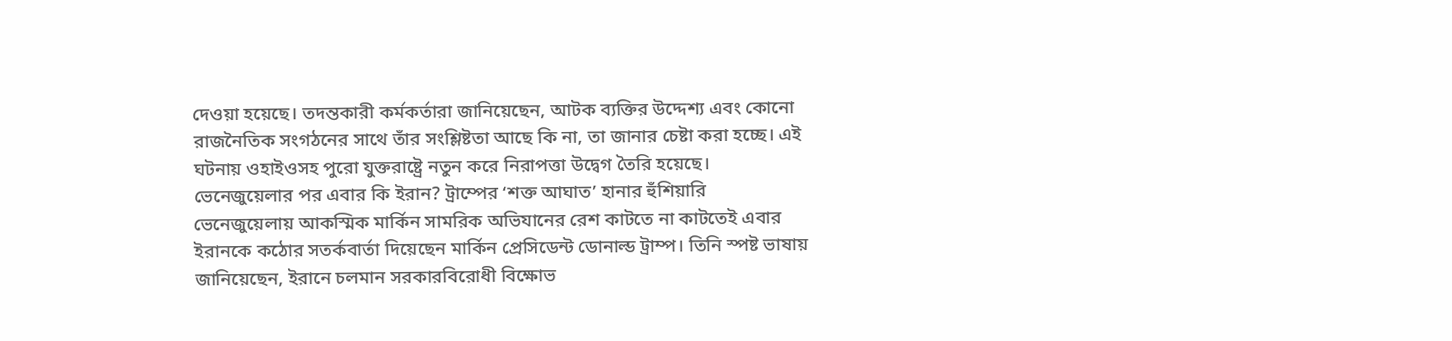দেওয়া হয়েছে। তদন্তকারী কর্মকর্তারা জানিয়েছেন, আটক ব্যক্তির উদ্দেশ্য এবং কোনো রাজনৈতিক সংগঠনের সাথে তাঁর সংশ্লিষ্টতা আছে কি না, তা জানার চেষ্টা করা হচ্ছে। এই ঘটনায় ওহাইওসহ পুরো যুক্তরাষ্ট্রে নতুন করে নিরাপত্তা উদ্বেগ তৈরি হয়েছে।
ভেনেজুয়েলার পর এবার কি ইরান? ট্রাম্পের ‘শক্ত আঘাত’ হানার হুঁশিয়ারি
ভেনেজুয়েলায় আকস্মিক মার্কিন সামরিক অভিযানের রেশ কাটতে না কাটতেই এবার ইরানকে কঠোর সতর্কবার্তা দিয়েছেন মার্কিন প্রেসিডেন্ট ডোনাল্ড ট্রাম্প। তিনি স্পষ্ট ভাষায় জানিয়েছেন, ইরানে চলমান সরকারবিরোধী বিক্ষোভ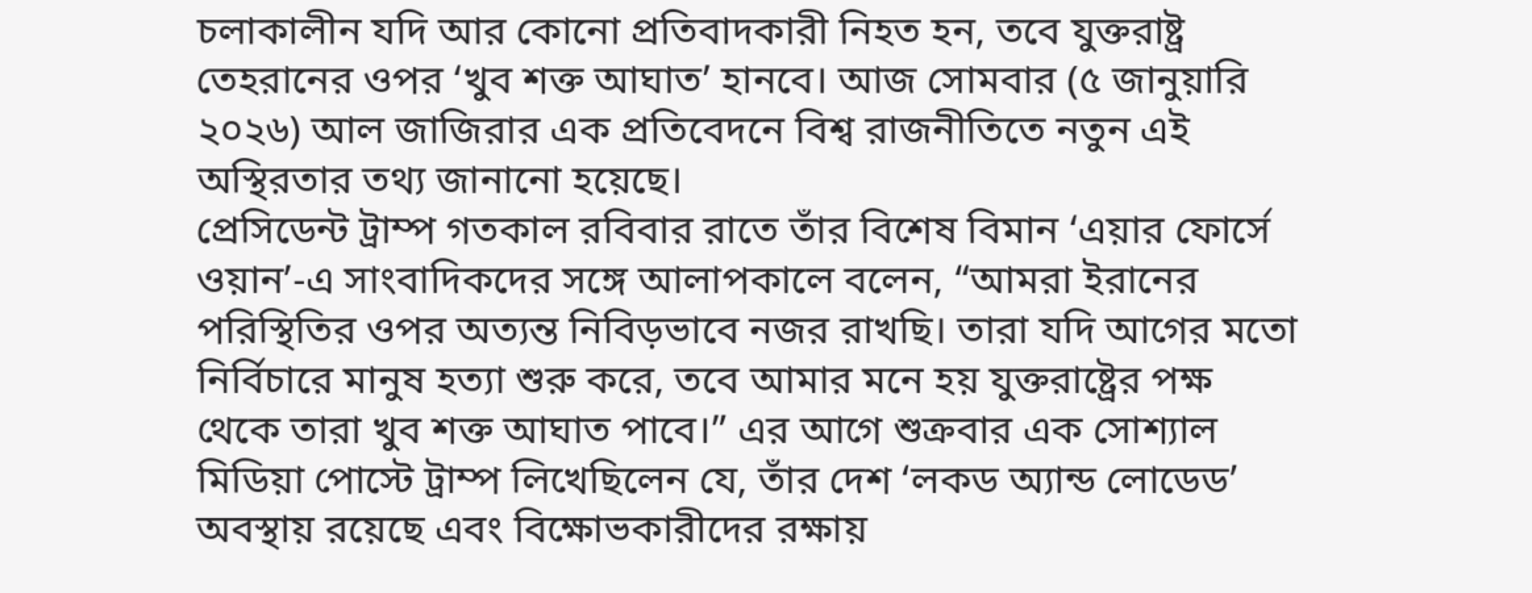চলাকালীন যদি আর কোনো প্রতিবাদকারী নিহত হন, তবে যুক্তরাষ্ট্র তেহরানের ওপর ‘খুব শক্ত আঘাত’ হানবে। আজ সোমবার (৫ জানুয়ারি ২০২৬) আল জাজিরার এক প্রতিবেদনে বিশ্ব রাজনীতিতে নতুন এই অস্থিরতার তথ্য জানানো হয়েছে।
প্রেসিডেন্ট ট্রাম্প গতকাল রবিবার রাতে তাঁর বিশেষ বিমান ‘এয়ার ফোর্সে ওয়ান’-এ সাংবাদিকদের সঙ্গে আলাপকালে বলেন, “আমরা ইরানের পরিস্থিতির ওপর অত্যন্ত নিবিড়ভাবে নজর রাখছি। তারা যদি আগের মতো নির্বিচারে মানুষ হত্যা শুরু করে, তবে আমার মনে হয় যুক্তরাষ্ট্রের পক্ষ থেকে তারা খুব শক্ত আঘাত পাবে।” এর আগে শুক্রবার এক সোশ্যাল মিডিয়া পোস্টে ট্রাম্প লিখেছিলেন যে, তাঁর দেশ ‘লকড অ্যান্ড লোডেড’ অবস্থায় রয়েছে এবং বিক্ষোভকারীদের রক্ষায়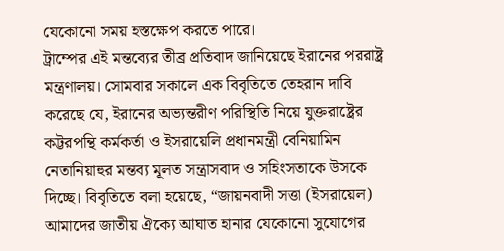যেকোনো সময় হস্তক্ষেপ করতে পারে।
ট্রাম্পের এই মন্তব্যের তীব্র প্রতিবাদ জানিয়েছে ইরানের পররাষ্ট্র মন্ত্রণালয়। সোমবার সকালে এক বিবৃতিতে তেহরান দাবি করেছে যে, ইরানের অভ্যন্তরীণ পরিস্থিতি নিয়ে যুক্তরাষ্ট্রের কট্টরপন্থি কর্মকর্তা ও ইসরায়েলি প্রধানমন্ত্রী বেনিয়ামিন নেতানিয়াহুর মন্তব্য মূলত সন্ত্রাসবাদ ও সহিংসতাকে উসকে দিচ্ছে। বিবৃতিতে বলা হয়েছে, “জায়নবাদী সত্তা (ইসরায়েল) আমাদের জাতীয় ঐক্যে আঘাত হানার যেকোনো সুযোগের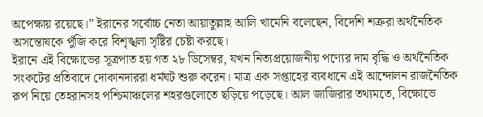অপেক্ষায় রয়েছে।” ইরানের সর্বোচ্চ নেতা আয়াতুল্লাহ আলি খামেনি বলেছেন, বিদেশি শত্রুরা অর্থনৈতিক অসন্তোষকে পুঁজি করে বিশৃঙ্খলা সৃষ্টির চেষ্টা করছে।
ইরানে এই বিক্ষোভের সূত্রপাত হয় গত ২৮ ডিসেম্বর, যখন নিত্যপ্রয়োজনীয় পণ্যের দাম বৃদ্ধি ও অর্থনৈতিক সংকটের প্রতিবাদে দোকানদাররা ধর্মঘট শুরু করেন। মাত্র এক সপ্তাহের ব্যবধানে এই আন্দোলন রাজনৈতিক রূপ নিয়ে তেহরানসহ পশ্চিমাঞ্চলের শহরগুলোতে ছড়িয়ে পড়েছে। আল জাজিরার তথ্যমতে, বিক্ষোভে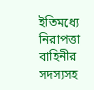ইতিমধ্যে নিরাপত্তা বাহিনীর সদস্যসহ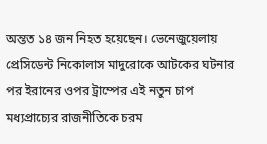অন্তত ১৪ জন নিহত হয়েছেন। ভেনেজুয়েলায় প্রেসিডেন্ট নিকোলাস মাদুরোকে আটকের ঘটনার পর ইরানের ওপর ট্রাম্পের এই নতুন চাপ মধ্যপ্রাচ্যের রাজনীতিকে চরম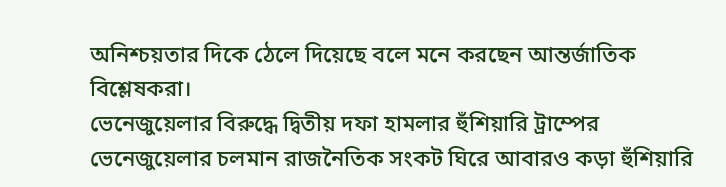অনিশ্চয়তার দিকে ঠেলে দিয়েছে বলে মনে করছেন আন্তর্জাতিক বিশ্লেষকরা।
ভেনেজুয়েলার বিরুদ্ধে দ্বিতীয় দফা হামলার হুঁশিয়ারি ট্রাম্পের
ভেনেজুয়েলার চলমান রাজনৈতিক সংকট ঘিরে আবারও কড়া হুঁশিয়ারি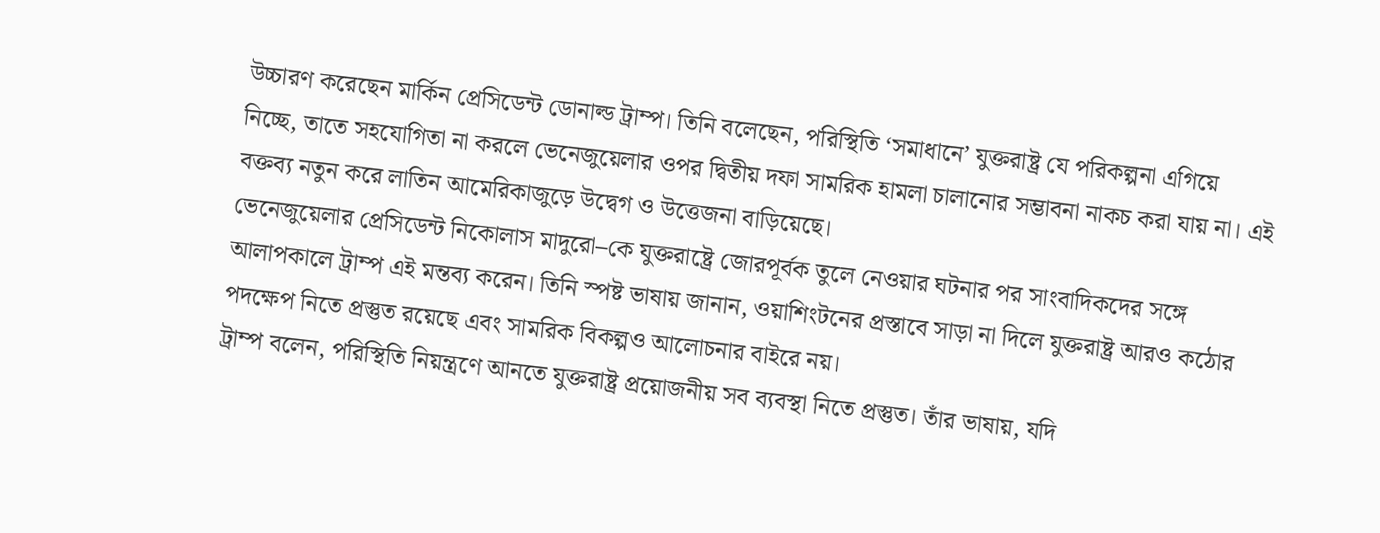উচ্চারণ করেছেন মার্কিন প্রেসিডেন্ট ডোনাল্ড ট্রাম্প। তিনি বলেছেন, পরিস্থিতি ‘সমাধানে’ যুক্তরাষ্ট্র যে পরিকল্পনা এগিয়ে নিচ্ছে, তাতে সহযোগিতা না করলে ভেনেজুয়েলার ওপর দ্বিতীয় দফা সামরিক হামলা চালানোর সম্ভাবনা নাকচ করা যায় না। এই বক্তব্য নতুন করে লাতিন আমেরিকাজুড়ে উদ্বেগ ও উত্তেজনা বাড়িয়েছে।
ভেনেজুয়েলার প্রেসিডেন্ট নিকোলাস মাদুরো–কে যুক্তরাষ্ট্রে জোরপূর্বক তুলে নেওয়ার ঘটনার পর সাংবাদিকদের সঙ্গে আলাপকালে ট্রাম্প এই মন্তব্য করেন। তিনি স্পষ্ট ভাষায় জানান, ওয়াশিংটনের প্রস্তাবে সাড়া না দিলে যুক্তরাষ্ট্র আরও কঠোর পদক্ষেপ নিতে প্রস্তুত রয়েছে এবং সামরিক বিকল্পও আলোচনার বাইরে নয়।
ট্রাম্প বলেন, পরিস্থিতি নিয়ন্ত্রণে আনতে যুক্তরাষ্ট্র প্রয়োজনীয় সব ব্যবস্থা নিতে প্রস্তুত। তাঁর ভাষায়, যদি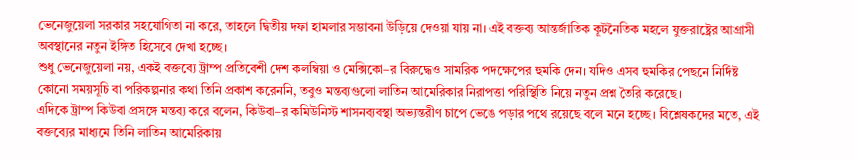ভেনেজুয়েলা সরকার সহযোগিতা না করে, তাহলে দ্বিতীয় দফা হামলার সম্ভাবনা উড়িয়ে দেওয়া যায় না। এই বক্তব্য আন্তর্জাতিক কূটনৈতিক মহলে যুক্তরাষ্ট্রের আগ্রাসী অবস্থানের নতুন ইঙ্গিত হিসেবে দেখা হচ্ছে।
শুধু ভেনেজুয়েলা নয়, একই বক্তব্যে ট্রাম্প প্রতিবেশী দেশ কলম্বিয়া ও মেক্সিকো–র বিরুদ্ধেও সামরিক পদক্ষেপের হুমকি দেন। যদিও এসব হুমকির পেছনে নির্দিষ্ট কোনো সময়সূচি বা পরিকল্পনার কথা তিনি প্রকাশ করেননি, তবুও মন্তব্যগুলো লাতিন আমেরিকার নিরাপত্তা পরিস্থিতি নিয়ে নতুন প্রশ্ন তৈরি করেছে।
এদিকে ট্রাম্প কিউবা প্রসঙ্গে মন্তব্য করে বলেন, কিউবা–র কমিউনিস্ট শাসনব্যবস্থা অভ্যন্তরীণ চাপে ভেঙে পড়ার পথে রয়েছে বলে মনে হচ্ছে। বিশ্লেষকদের মতে, এই বক্তব্যের মাধ্যমে তিনি লাতিন আমেরিকায়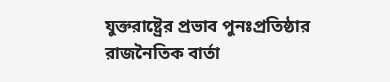যুক্তরাষ্ট্রের প্রভাব পুনঃপ্রতিষ্ঠার রাজনৈতিক বার্তা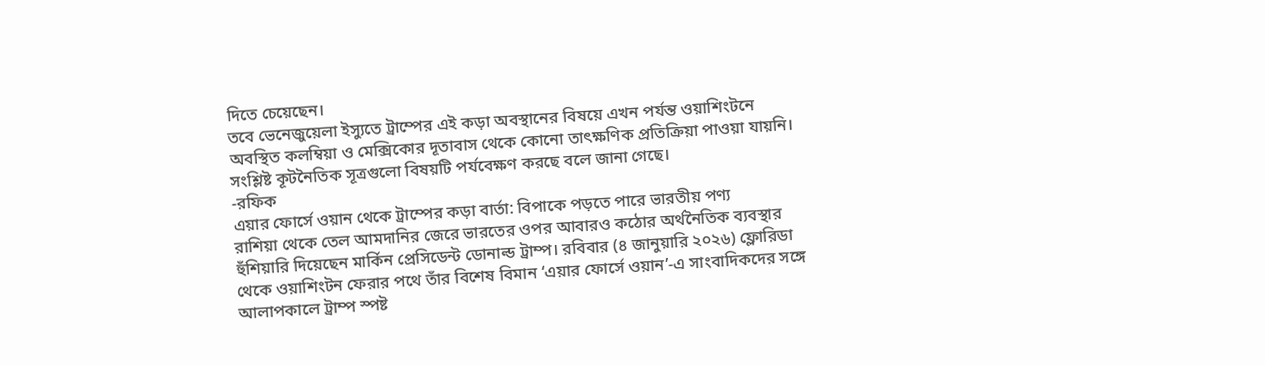দিতে চেয়েছেন।
তবে ভেনেজুয়েলা ইস্যুতে ট্রাম্পের এই কড়া অবস্থানের বিষয়ে এখন পর্যন্ত ওয়াশিংটনে অবস্থিত কলম্বিয়া ও মেক্সিকোর দূতাবাস থেকে কোনো তাৎক্ষণিক প্রতিক্রিয়া পাওয়া যায়নি। সংশ্লিষ্ট কূটনৈতিক সূত্রগুলো বিষয়টি পর্যবেক্ষণ করছে বলে জানা গেছে।
-রফিক
এয়ার ফোর্সে ওয়ান থেকে ট্রাম্পের কড়া বার্তা: বিপাকে পড়তে পারে ভারতীয় পণ্য
রাশিয়া থেকে তেল আমদানির জেরে ভারতের ওপর আবারও কঠোর অর্থনৈতিক ব্যবস্থার হুঁশিয়ারি দিয়েছেন মার্কিন প্রেসিডেন্ট ডোনাল্ড ট্রাম্প। রবিবার (৪ জানুয়ারি ২০২৬) ফ্লোরিডা থেকে ওয়াশিংটন ফেরার পথে তাঁর বিশেষ বিমান ‘এয়ার ফোর্সে ওয়ান’-এ সাংবাদিকদের সঙ্গে আলাপকালে ট্রাম্প স্পষ্ট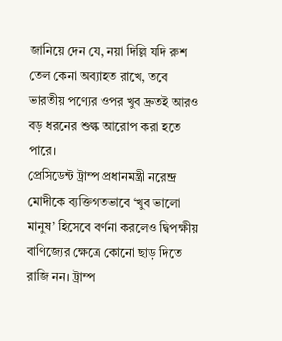জানিয়ে দেন যে, নয়া দিল্লি যদি রুশ তেল কেনা অব্যাহত রাখে, তবে ভারতীয় পণ্যের ওপর খুব দ্রুতই আরও বড় ধরনের শুল্ক আরোপ করা হতে পারে।
প্রেসিডেন্ট ট্রাম্প প্রধানমন্ত্রী নরেন্দ্র মোদীকে ব্যক্তিগতভাবে ‘খুব ভালো মানুষ’ হিসেবে বর্ণনা করলেও দ্বিপক্ষীয় বাণিজ্যের ক্ষেত্রে কোনো ছাড় দিতে রাজি নন। ট্রাম্প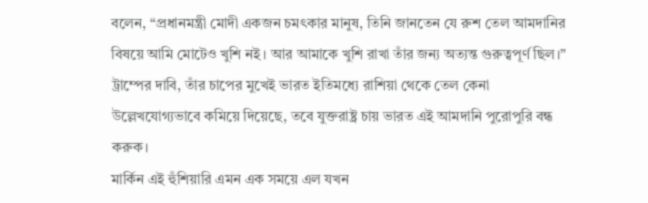বলেন, “প্রধানমন্ত্রী মোদী একজন চমৎকার মানুষ, তিনি জানতেন যে রুশ তেল আমদানির বিষয়ে আমি মোটেও খুশি নই। আর আমাকে খুশি রাখা তাঁর জন্য অত্যন্ত গুরুত্বপূর্ণ ছিল।” ট্রাম্পের দাবি, তাঁর চাপের মুখেই ভারত ইতিমধ্যে রাশিয়া থেকে তেল কেনা উল্লেখযোগ্যভাবে কমিয়ে দিয়েছে, তবে যুক্তরাষ্ট্র চায় ভারত এই আমদানি পুরোপুরি বন্ধ করুক।
মার্কিন এই হুঁশিয়ারি এমন এক সময়ে এল যখন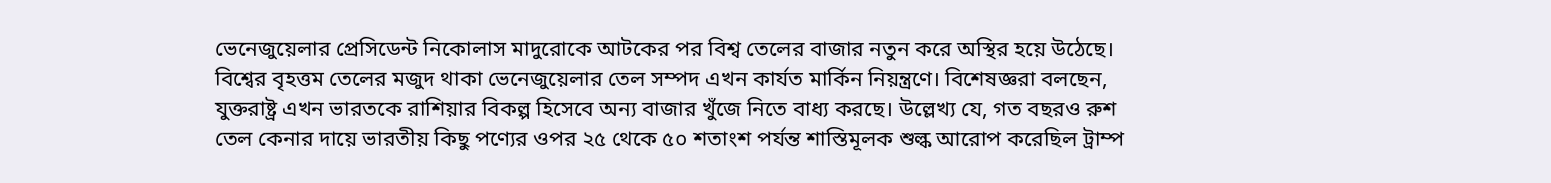ভেনেজুয়েলার প্রেসিডেন্ট নিকোলাস মাদুরোকে আটকের পর বিশ্ব তেলের বাজার নতুন করে অস্থির হয়ে উঠেছে। বিশ্বের বৃহত্তম তেলের মজুদ থাকা ভেনেজুয়েলার তেল সম্পদ এখন কার্যত মার্কিন নিয়ন্ত্রণে। বিশেষজ্ঞরা বলছেন, যুক্তরাষ্ট্র এখন ভারতকে রাশিয়ার বিকল্প হিসেবে অন্য বাজার খুঁজে নিতে বাধ্য করছে। উল্লেখ্য যে, গত বছরও রুশ তেল কেনার দায়ে ভারতীয় কিছু পণ্যের ওপর ২৫ থেকে ৫০ শতাংশ পর্যন্ত শাস্তিমূলক শুল্ক আরোপ করেছিল ট্রাম্প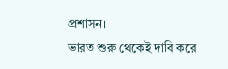প্রশাসন।
ভারত শুরু থেকেই দাবি করে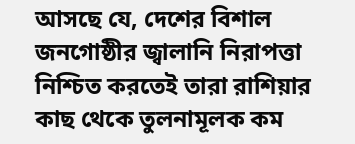আসছে যে, দেশের বিশাল জনগোষ্ঠীর জ্বালানি নিরাপত্তা নিশ্চিত করতেই তারা রাশিয়ার কাছ থেকে তুলনামূলক কম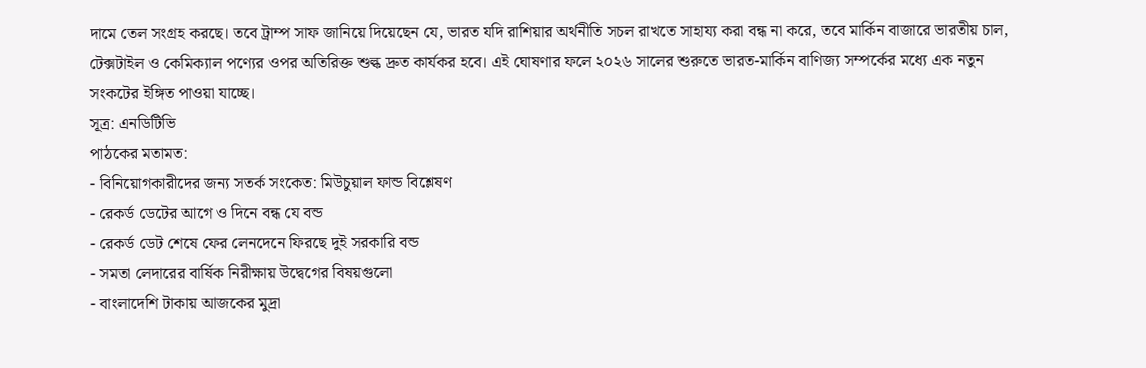দামে তেল সংগ্রহ করছে। তবে ট্রাম্প সাফ জানিয়ে দিয়েছেন যে, ভারত যদি রাশিয়ার অর্থনীতি সচল রাখতে সাহায্য করা বন্ধ না করে, তবে মার্কিন বাজারে ভারতীয় চাল, টেক্সটাইল ও কেমিক্যাল পণ্যের ওপর অতিরিক্ত শুল্ক দ্রুত কার্যকর হবে। এই ঘোষণার ফলে ২০২৬ সালের শুরুতে ভারত-মার্কিন বাণিজ্য সম্পর্কের মধ্যে এক নতুন সংকটের ইঙ্গিত পাওয়া যাচ্ছে।
সূত্র: এনডিটিভি
পাঠকের মতামত:
- বিনিয়োগকারীদের জন্য সতর্ক সংকেত: মিউচুয়াল ফান্ড বিশ্লেষণ
- রেকর্ড ডেটের আগে ও দিনে বন্ধ যে বন্ড
- রেকর্ড ডেট শেষে ফের লেনদেনে ফিরছে দুই সরকারি বন্ড
- সমতা লেদারের বার্ষিক নিরীক্ষায় উদ্বেগের বিষয়গুলো
- বাংলাদেশি টাকায় আজকের মুদ্রা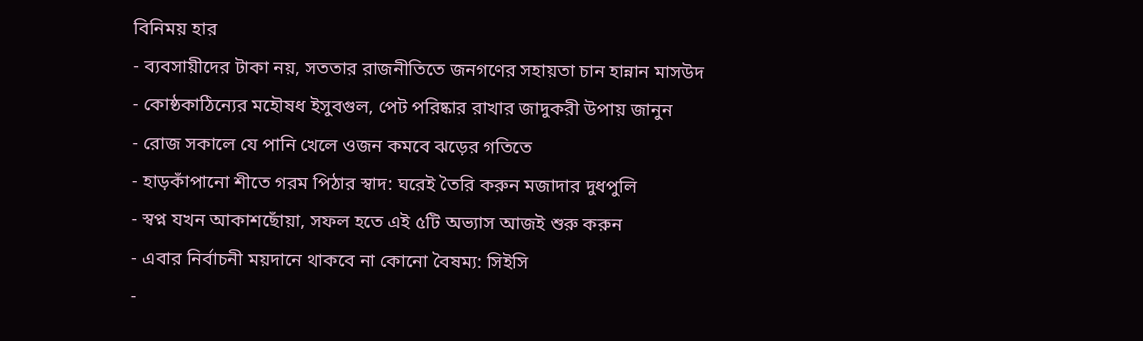বিনিময় হার
- ব্যবসায়ীদের টাকা নয়, সততার রাজনীতিতে জনগণের সহায়তা চান হান্নান মাসউদ
- কোষ্ঠকাঠিন্যের মহৌষধ ইসুবগুল, পেট পরিষ্কার রাখার জাদুকরী উপায় জানুন
- রোজ সকালে যে পানি খেলে ওজন কমবে ঝড়ের গতিতে
- হাড়কাঁপানো শীতে গরম পিঠার স্বাদ: ঘরেই তৈরি করুন মজাদার দুধপুলি
- স্বপ্ন যখন আকাশছোঁয়া, সফল হতে এই ৫টি অভ্যাস আজই শুরু করুন
- এবার নির্বাচনী ময়দানে থাকবে না কোনো বৈষম্য: সিইসি
-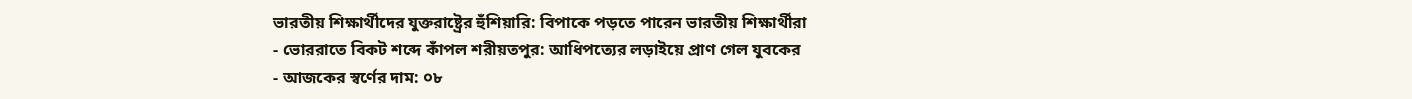ভারতীয় শিক্ষার্থীদের যুক্তরাষ্ট্রের হুঁশিয়ারি: বিপাকে পড়তে পারেন ভারতীয় শিক্ষার্থীরা
- ভোররাতে বিকট শব্দে কাঁপল শরীয়তপুর: আধিপত্যের লড়াইয়ে প্রাণ গেল যুবকের
- আজকের স্বর্ণের দাম: ০৮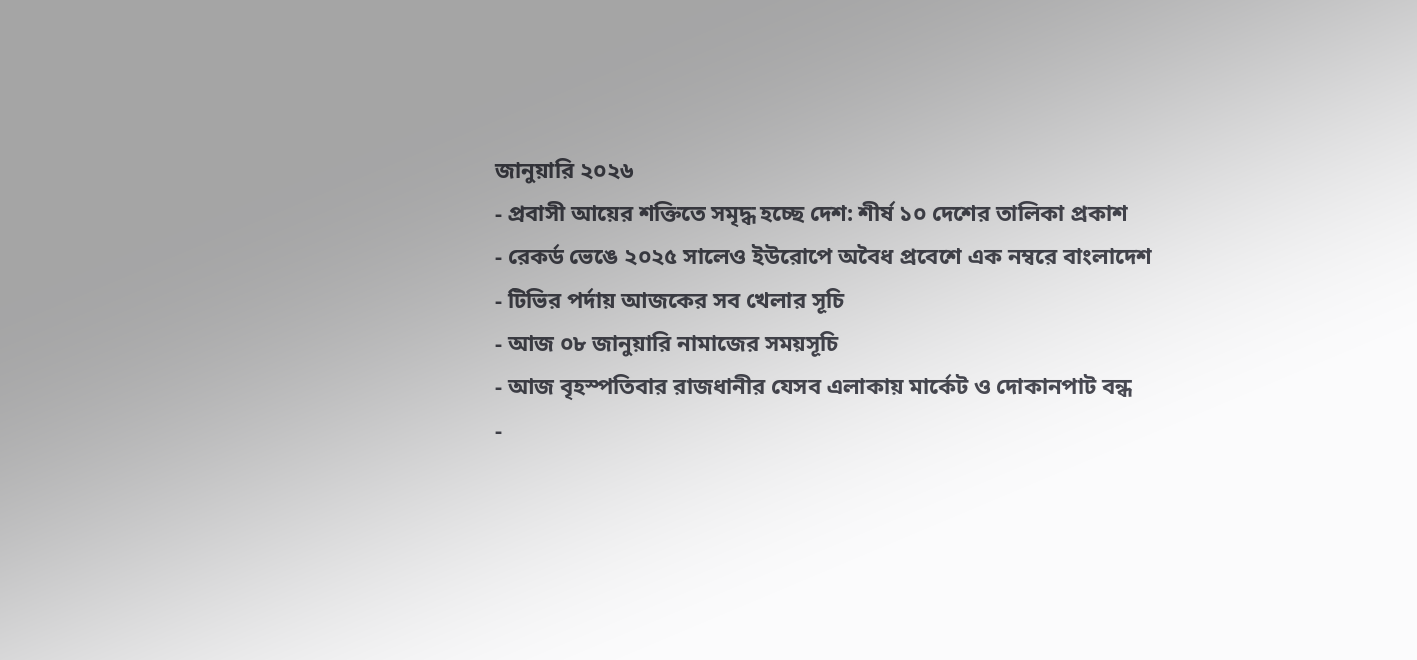জানুয়ারি ২০২৬
- প্রবাসী আয়ের শক্তিতে সমৃদ্ধ হচ্ছে দেশ: শীর্ষ ১০ দেশের তালিকা প্রকাশ
- রেকর্ড ভেঙে ২০২৫ সালেও ইউরোপে অবৈধ প্রবেশে এক নম্বরে বাংলাদেশ
- টিভির পর্দায় আজকের সব খেলার সূচি
- আজ ০৮ জানুয়ারি নামাজের সময়সূচি
- আজ বৃহস্পতিবার রাজধানীর যেসব এলাকায় মার্কেট ও দোকানপাট বন্ধ
-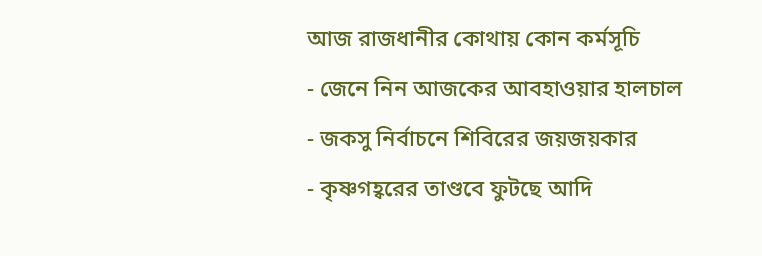আজ রাজধানীর কোথায় কোন কর্মসূচি
- জেনে নিন আজকের আবহাওয়ার হালচাল
- জকসু নির্বাচনে শিবিরের জয়জয়কার
- কৃষ্ণগহ্বরের তাণ্ডবে ফুটছে আদি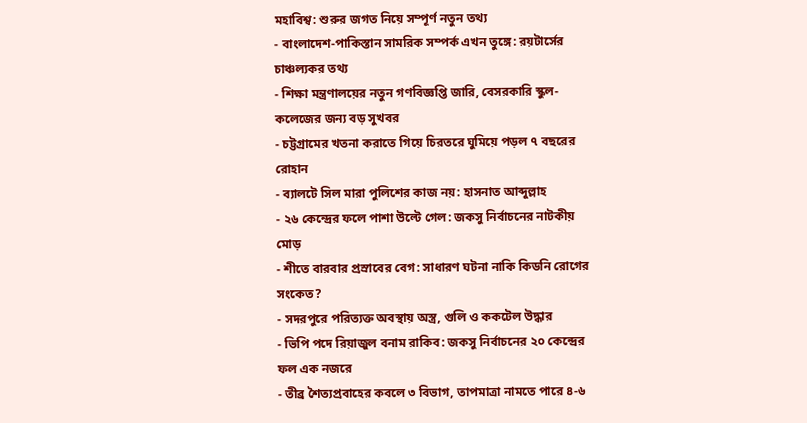মহাবিশ্ব: শুরুর জগত নিয়ে সম্পূর্ণ নতুন তথ্য
- বাংলাদেশ-পাকিস্তান সামরিক সম্পর্ক এখন তুঙ্গে: রয়টার্সের চাঞ্চল্যকর তথ্য
- শিক্ষা মন্ত্রণালয়ের নতুন গণবিজ্ঞপ্তি জারি, বেসরকারি স্কুল-কলেজের জন্য বড় সুখবর
- চট্টগ্রামের খতনা করাতে গিয়ে চিরতরে ঘুমিয়ে পড়ল ৭ বছরের রোহান
- ব্যালটে সিল মারা পুলিশের কাজ নয়: হাসনাত আব্দুল্লাহ
- ২৬ কেন্দ্রের ফলে পাশা উল্টে গেল: জকসু নির্বাচনের নাটকীয় মোড়
- শীতে বারবার প্রস্রাবের বেগ: সাধারণ ঘটনা নাকি কিডনি রোগের সংকেত?
- সদরপুরে পরিত্যক্ত অবস্থায় অস্ত্র, গুলি ও ককটেল উদ্ধার
- ভিপি পদে রিয়াজুল বনাম রাকিব: জকসু নির্বাচনের ২০ কেন্দ্রের ফল এক নজরে
- তীব্র শৈত্যপ্রবাহের কবলে ৩ বিভাগ, তাপমাত্রা নামতে পারে ৪-৬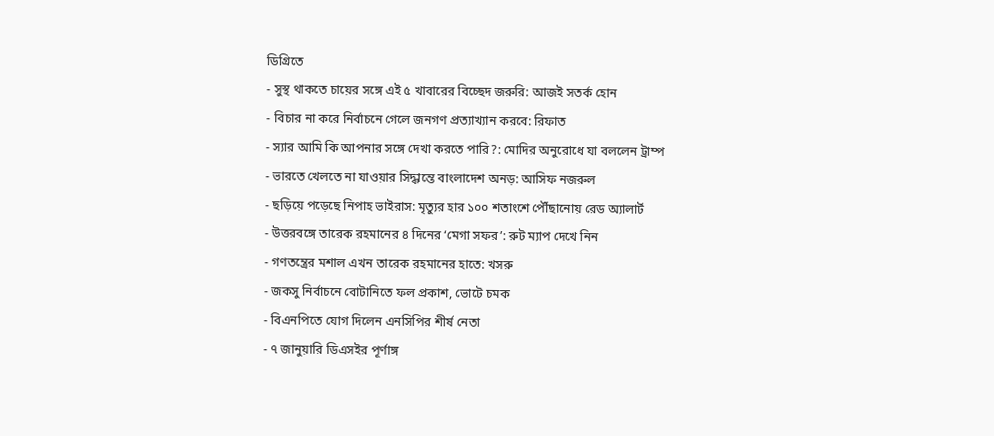ডিগ্রিতে
- সুস্থ থাকতে চায়ের সঙ্গে এই ৫ খাবারের বিচ্ছেদ জরুরি: আজই সতর্ক হোন
- বিচার না করে নির্বাচনে গেলে জনগণ প্রত্যাখ্যান করবে: রিফাত
- স্যার আমি কি আপনার সঙ্গে দেখা করতে পারি?: মোদির অনুরোধে যা বললেন ট্রাম্প
- ভারতে খেলতে না যাওয়ার সিদ্ধান্তে বাংলাদেশ অনড়: আসিফ নজরুল
- ছড়িয়ে পড়েছে নিপাহ ভাইরাস: মৃত্যুর হার ১০০ শতাংশে পৌঁছানোয় রেড অ্যালার্ট
- উত্তরবঙ্গে তারেক রহমানের ৪ দিনের ‘মেগা সফর’: রুট ম্যাপ দেখে নিন
- গণতন্ত্রের মশাল এখন তারেক রহমানের হাতে: খসরু
- জকসু নির্বাচনে বোটানিতে ফল প্রকাশ, ভোটে চমক
- বিএনপিতে যোগ দিলেন এনসিপির শীর্ষ নেতা
- ৭ জানুয়ারি ডিএসইর পূর্ণাঙ্গ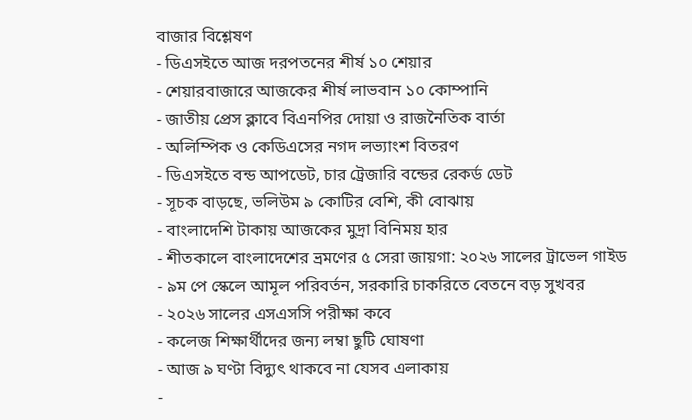বাজার বিশ্লেষণ
- ডিএসইতে আজ দরপতনের শীর্ষ ১০ শেয়ার
- শেয়ারবাজারে আজকের শীর্ষ লাভবান ১০ কোম্পানি
- জাতীয় প্রেস ক্লাবে বিএনপির দোয়া ও রাজনৈতিক বার্তা
- অলিম্পিক ও কেডিএসের নগদ লভ্যাংশ বিতরণ
- ডিএসইতে বন্ড আপডেট, চার ট্রেজারি বন্ডের রেকর্ড ডেট
- সূচক বাড়ছে, ভলিউম ৯ কোটির বেশি, কী বোঝায়
- বাংলাদেশি টাকায় আজকের মুদ্রা বিনিময় হার
- শীতকালে বাংলাদেশের ভ্রমণের ৫ সেরা জায়গা: ২০২৬ সালের ট্রাভেল গাইড
- ৯ম পে স্কেলে আমূল পরিবর্তন, সরকারি চাকরিতে বেতনে বড় সুখবর
- ২০২৬ সালের এসএসসি পরীক্ষা কবে
- কলেজ শিক্ষার্থীদের জন্য লম্বা ছুটি ঘোষণা
- আজ ৯ ঘণ্টা বিদ্যুৎ থাকবে না যেসব এলাকায়
-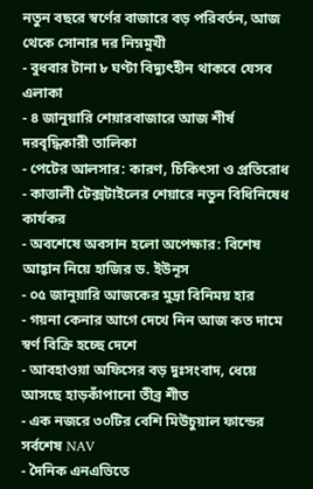নতুন বছরে স্বর্ণের বাজারে বড় পরিবর্তন, আজ থেকে সোনার দর নিম্নমুখী
- বুধবার টানা ৮ ঘণ্টা বিদ্যুৎহীন থাকবে যেসব এলাকা
- ৪ জানুয়ারি শেয়ারবাজারে আজ শীর্ষ দরবৃদ্ধিকারী তালিকা
- পেটের আলসার: কারণ, চিকিৎসা ও প্রতিরোধ
- কাত্তালী টেক্সটাইলের শেয়ারে নতুন বিধিনিষেধ কার্যকর
- অবশেষে অবসান হলো অপেক্ষার: বিশেষ আহ্বান নিয়ে হাজির ড. ইউনূস
- ০৫ জানুয়ারি আজকের মুদ্রা বিনিময় হার
- গয়না কেনার আগে দেখে নিন আজ কত দামে স্বর্ণ বিক্রি হচ্ছে দেশে
- আবহাওয়া অফিসের বড় দুঃসংবাদ, ধেয়ে আসছে হাড়কাঁপানো তীব্র শীত
- এক নজরে ৩০টির বেশি মিউচুয়াল ফান্ডের সর্বশেষ NAV
- দৈনিক এনএভিতে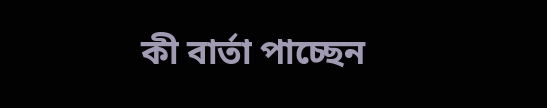কী বার্তা পাচ্ছেন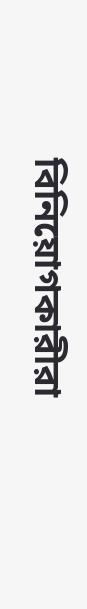বিনিয়োগকারীরা